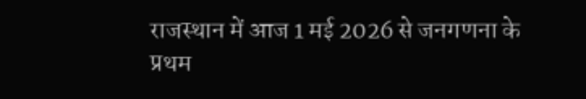राजस्थान में आज 1 मई 2026 से जनगणना के प्रथम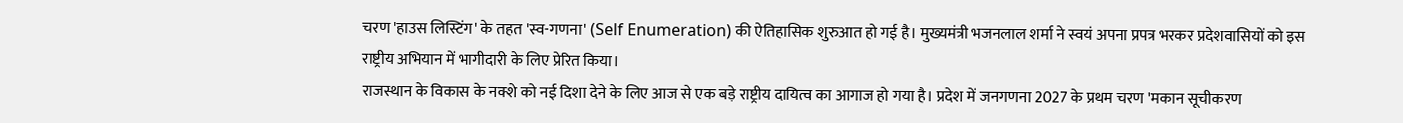चरण 'हाउस लिस्टिंग' के तहत 'स्व-गणना' (Self Enumeration) की ऐतिहासिक शुरुआत हो गई है। मुख्यमंत्री भजनलाल शर्मा ने स्वयं अपना प्रपत्र भरकर प्रदेशवासियों को इस राष्ट्रीय अभियान में भागीदारी के लिए प्रेरित किया।
राजस्थान के विकास के नक्शे को नई दिशा देने के लिए आज से एक बड़े राष्ट्रीय दायित्व का आगाज हो गया है। प्रदेश में जनगणना 2027 के प्रथम चरण 'मकान सूचीकरण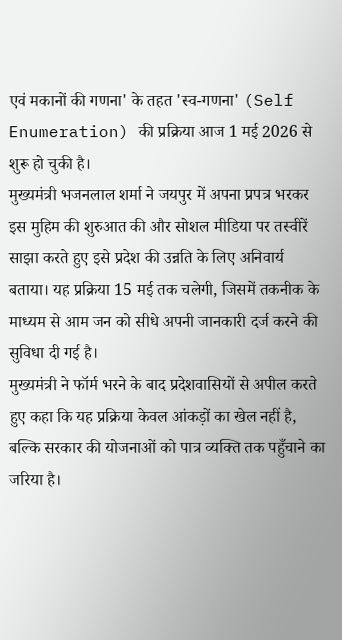एवं मकानों की गणना' के तहत 'स्व-गणना' (Self Enumeration) की प्रक्रिया आज 1 मई 2026 से शुरू हो चुकी है।
मुख्यमंत्री भजनलाल शर्मा ने जयपुर में अपना प्रपत्र भरकर इस मुहिम की शुरुआत की और सोशल मीडिया पर तस्वीरें साझा करते हुए इसे प्रदेश की उन्नति के लिए अनिवार्य बताया। यह प्रक्रिया 15 मई तक चलेगी, जिसमें तकनीक के माध्यम से आम जन को सीधे अपनी जानकारी दर्ज करने की सुविधा दी गई है।
मुख्यमंत्री ने फॉर्म भरने के बाद प्रदेशवासियों से अपील करते हुए कहा कि यह प्रक्रिया केवल आंकड़ों का खेल नहीं है, बल्कि सरकार की योजनाओं को पात्र व्यक्ति तक पहुँचाने का जरिया है।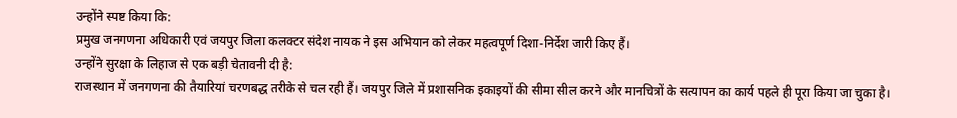उन्होंने स्पष्ट किया कि:
प्रमुख जनगणना अधिकारी एवं जयपुर जिला कलक्टर संदेश नायक ने इस अभियान को लेकर महत्वपूर्ण दिशा-निर्देश जारी किए हैं।
उन्होंने सुरक्षा के लिहाज से एक बड़ी चेतावनी दी है:
राजस्थान में जनगणना की तैयारियां चरणबद्ध तरीके से चल रही हैं। जयपुर जिले में प्रशासनिक इकाइयों की सीमा सील करने और मानचित्रों के सत्यापन का कार्य पहले ही पूरा किया जा चुका है।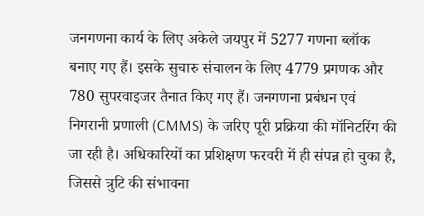जनगणना कार्य के लिए अकेले जयपुर में 5277 गणना ब्लॉक बनाए गए हैं। इसके सुचारु संचालन के लिए 4779 प्रगणक और 780 सुपरवाइजर तैनात किए गए हैं। जनगणना प्रबंधन एवं निगरानी प्रणाली (CMMS) के जरिए पूरी प्रक्रिया की मॉनिटरिंग की जा रही है। अधिकारियों का प्रशिक्षण फरवरी में ही संपन्न हो चुका है, जिससे त्रुटि की संभावना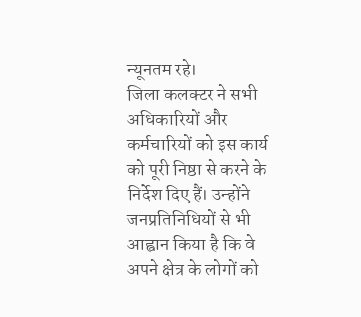न्यूनतम रहे।
जिला कलक्टर ने सभी अधिकारियों और कर्मचारियों को इस कार्य को पूरी निष्ठा से करने के निर्देश दिए हैं। उन्होंने जनप्रतिनिधियों से भी आह्वान किया है कि वे अपने क्षेत्र के लोगों को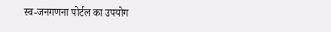स्व-जनगणना पोर्टल का उपयोग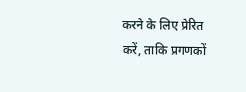करने के लिए प्रेरित करें, ताकि प्रगणकों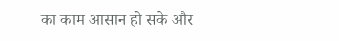का काम आसान हो सके और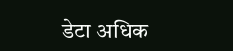डेटा अधिक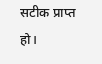सटीक प्राप्त हो।